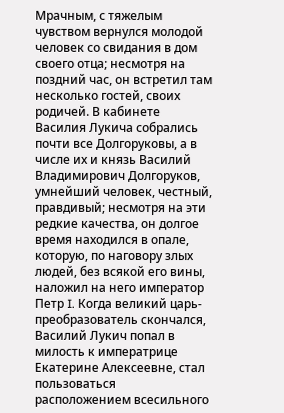Мрачным, с тяжелым чувством вернулся молодой человек со свидания в дом своего отца; несмотря на поздний час, он встретил там несколько гостей, своих родичей. В кабинете Василия Лукича собрались почти все Долгоруковы, а в числе их и князь Василий Владимирович Долгоруков, умнейший человек, честный, правдивый; несмотря на эти редкие качества, он долгое время находился в опале, которую, по наговору злых людей, без всякой его вины, наложил на него император Петр I. Когда великий царь-преобразователь скончался, Василий Лукич попал в милость к императрице Екатерине Алексеевне, стал пользоваться расположением всесильного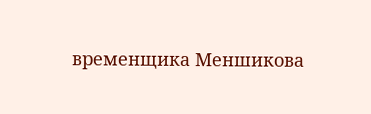временщика Меншикова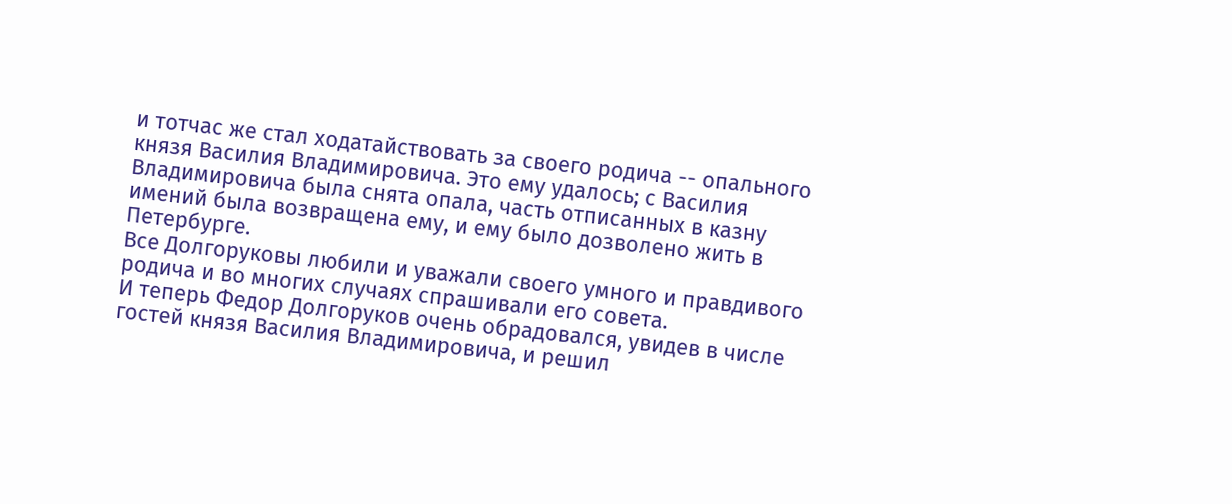и тотчас же стал ходатайствовать за своего родича -- опального князя Василия Владимировича. Это ему удалось; с Василия Владимировича была снята опала, часть отписанных в казну имений была возвращена ему, и ему было дозволено жить в Петербурге.
Все Долгоруковы любили и уважали своего умного и правдивого родича и во многих случаях спрашивали его совета.
И теперь Федор Долгоруков очень обрадовался, увидев в числе гостей князя Василия Владимировича, и решил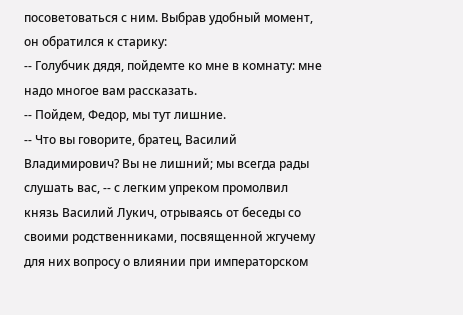посоветоваться с ним. Выбрав удобный момент, он обратился к старику:
-- Голубчик дядя, пойдемте ко мне в комнату: мне надо многое вам рассказать.
-- Пойдем, Федор, мы тут лишние.
-- Что вы говорите, братец, Василий Владимирович? Вы не лишний; мы всегда рады слушать вас, -- с легким упреком промолвил князь Василий Лукич, отрываясь от беседы со своими родственниками, посвященной жгучему для них вопросу о влиянии при императорском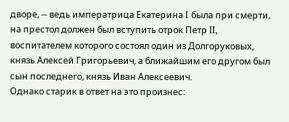дворе, -- ведь императрица Екатерина I была при смерти, на престол должен был вступить отрок Петр II, воспитателем которого состоял один из Долгоруковых, князь Алексей Григорьевич, а ближайшим его другом был сын последнего, князь Иван Алексеевич.
Однако старик в ответ на это произнес: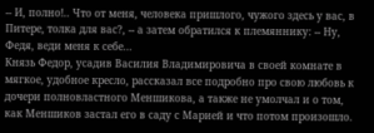-- И, полно!.. Что от меня, человека пришлого, чужого здесь у вас, в Питере, толка для вас?, -- а затем обратился к племяннику: -- Ну, Федя, веди меня к себе...
Князь Федор, усадив Василия Владимировича в своей комнате в мягкое, удобное кресло, рассказал все подробно про свою любовь к дочери полновластного Меншикова, а также не умолчал и о том, как Меншиков застал его в саду с Марией и что потом произошло.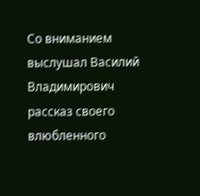Со вниманием выслушал Василий Владимирович рассказ своего влюбленного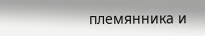племянника и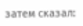затем сказал: